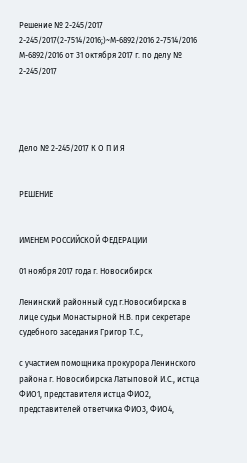Решение № 2-245/2017 2-245/2017(2-7514/2016;)~М-6892/2016 2-7514/2016 М-6892/2016 от 31 октября 2017 г. по делу № 2-245/2017




Дело № 2-245/2017 К О П И Я


РЕШЕНИЕ


ИМЕНЕМ РОССИЙСКОЙ ФЕДЕРАЦИИ

01 ноября 2017 года г. Новосибирск

Ленинский районный суд г.Новосибирска в лице судьи Монастырной Н.В. при секретаре судебного заседания Григор Т.С.,

с участием помощника прокурора Ленинского района г. Новосибирска Латыповой И.С., истца ФИО1, представителя истца ФИО2, представителей ответчика ФИО3, ФИО4,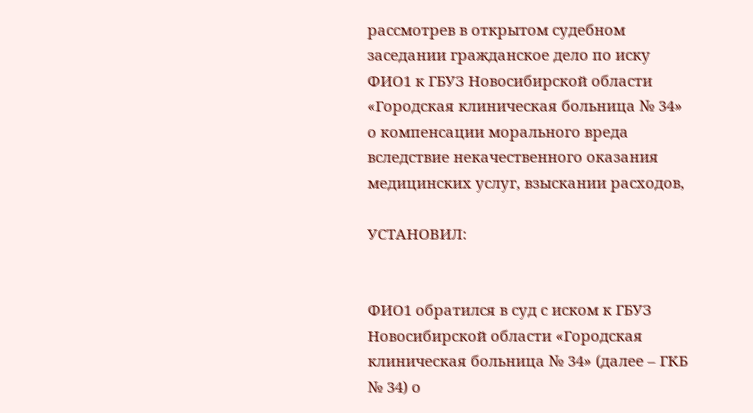рассмотрев в открытом судебном заседании гражданское дело по иску ФИО1 к ГБУЗ Новосибирской области «Городская клиническая больница № 34» о компенсации морального вреда вследствие некачественного оказания медицинских услуг, взыскании расходов,

УСТАНОВИЛ:


ФИО1 обратился в суд с иском к ГБУЗ Новосибирской области «Городская клиническая больница № 34» (далее – ГКБ № 34) о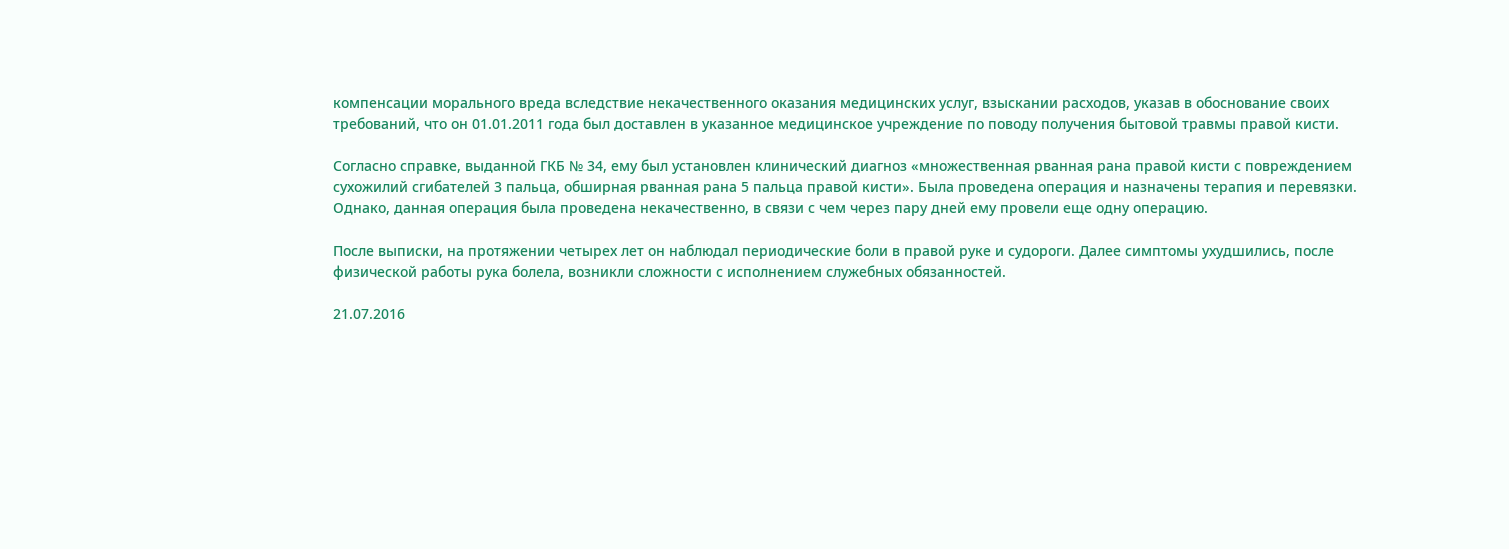компенсации морального вреда вследствие некачественного оказания медицинских услуг, взыскании расходов, указав в обоснование своих требований, что он 01.01.2011 года был доставлен в указанное медицинское учреждение по поводу получения бытовой травмы правой кисти.

Согласно справке, выданной ГКБ № 34, ему был установлен клинический диагноз «множественная рванная рана правой кисти с повреждением сухожилий сгибателей 3 пальца, обширная рванная рана 5 пальца правой кисти». Была проведена операция и назначены терапия и перевязки. Однако, данная операция была проведена некачественно, в связи с чем через пару дней ему провели еще одну операцию.

После выписки, на протяжении четырех лет он наблюдал периодические боли в правой руке и судороги. Далее симптомы ухудшились, после физической работы рука болела, возникли сложности с исполнением служебных обязанностей.

21.07.2016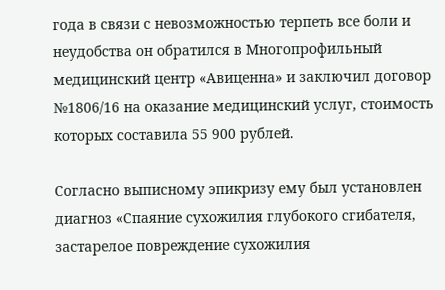года в связи с невозможностью терпеть все боли и неудобства он обратился в Многопрофильный медицинский центр «Авиценна» и заключил договор №1806/16 на оказание медицинский услуг, стоимость которых составила 55 900 рублей.

Согласно выписному эпикризу ему был установлен диагноз «Спаяние сухожилия глубокого сгибателя, застарелое повреждение сухожилия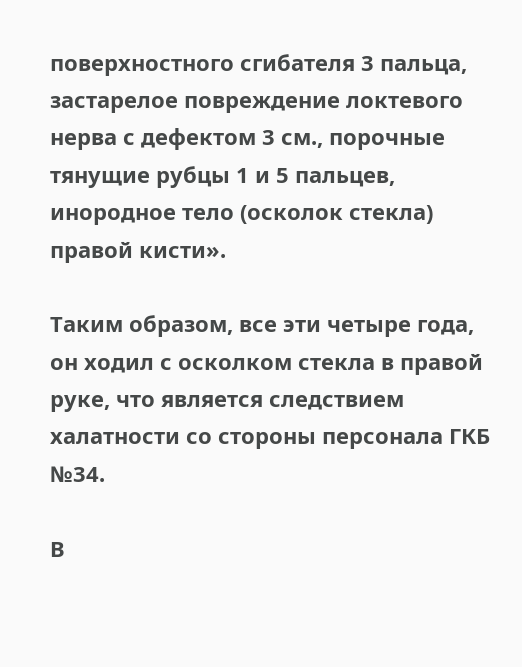поверхностного сгибателя 3 пальца, застарелое повреждение локтевого нерва с дефектом 3 см., порочные тянущие рубцы 1 и 5 пальцев, инородное тело (осколок стекла) правой кисти».

Таким образом, все эти четыре года, он ходил с осколком стекла в правой руке, что является следствием халатности со стороны персонала ГКБ №34.

В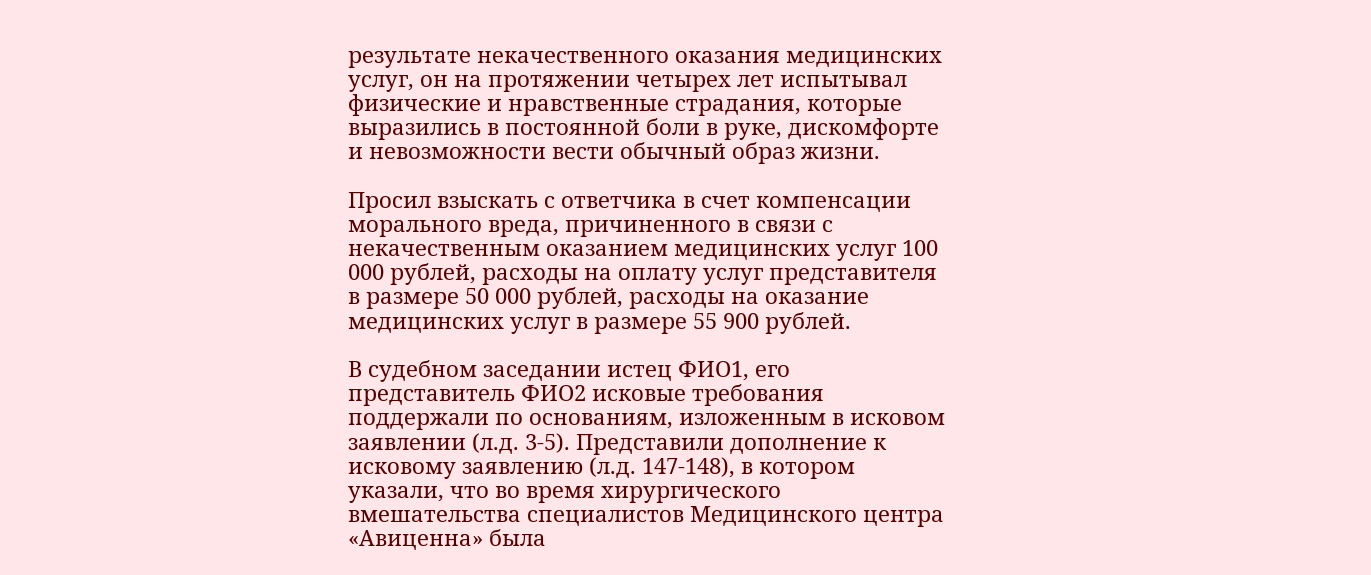результате некачественного оказания медицинских услуг, он на протяжении четырех лет испытывал физические и нравственные страдания, которые выразились в постоянной боли в руке, дискомфорте и невозможности вести обычный образ жизни.

Просил взыскать с ответчика в счет компенсации морального вреда, причиненного в связи с некачественным оказанием медицинских услуг 100 000 рублей, расходы на оплату услуг представителя в размере 50 000 рублей, расходы на оказание медицинских услуг в размере 55 900 рублей.

В судебном заседании истец ФИО1, его представитель ФИО2 исковые требования поддержали по основаниям, изложенным в исковом заявлении (л.д. 3-5). Представили дополнение к исковому заявлению (л.д. 147-148), в котором указали, что во время хирургического вмешательства специалистов Медицинского центра «Авиценна» была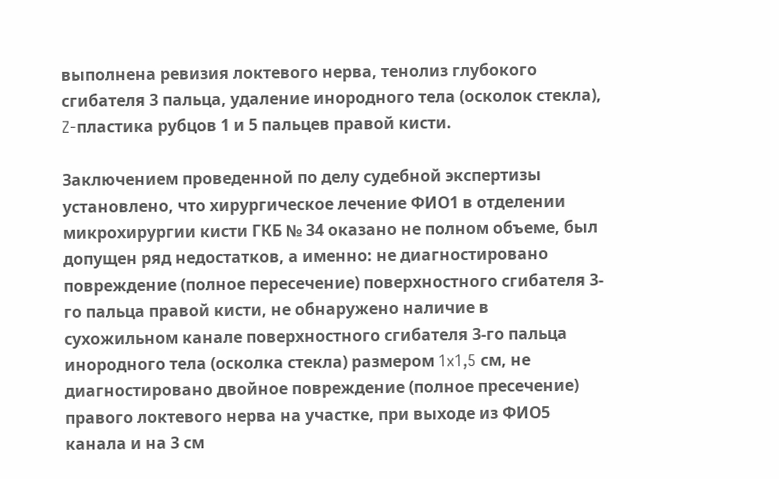выполнена ревизия локтевого нерва, тенолиз глубокого сгибателя 3 пальца, удаление инородного тела (осколок стекла), Z-пластика рубцов 1 и 5 пальцев правой кисти.

Заключением проведенной по делу судебной экспертизы установлено, что хирургическое лечение ФИО1 в отделении микрохирургии кисти ГКБ № 34 оказано не полном объеме, был допущен ряд недостатков, а именно: не диагностировано повреждение (полное пересечение) поверхностного сгибателя 3-го пальца правой кисти, не обнаружено наличие в сухожильном канале поверхностного сгибателя 3-го пальца инородного тела (осколка стекла) размером 1x1,5 см, не диагностировано двойное повреждение (полное пресечение) правого локтевого нерва на участке, при выходе из ФИО5 канала и на 3 см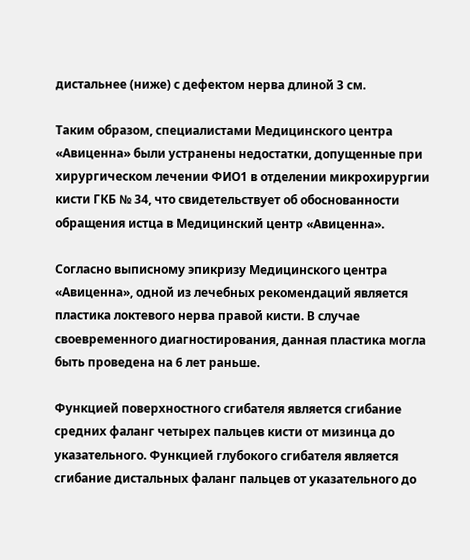дистальнее (ниже) с дефектом нерва длиной 3 см.

Таким образом, специалистами Медицинского центра «Авиценна» были устранены недостатки, допущенные при хирургическом лечении ФИО1 в отделении микрохирургии кисти ГКБ № 34, что свидетельствует об обоснованности обращения истца в Медицинский центр «Авиценна».

Согласно выписному эпикризу Медицинского центра «Авиценна», одной из лечебных рекомендаций является пластика локтевого нерва правой кисти. В случае своевременного диагностирования, данная пластика могла быть проведена на 6 лет раньше.

Функцией поверхностного сгибателя является сгибание средних фаланг четырех пальцев кисти от мизинца до указательного. Функцией глубокого сгибателя является сгибание дистальных фаланг пальцев от указательного до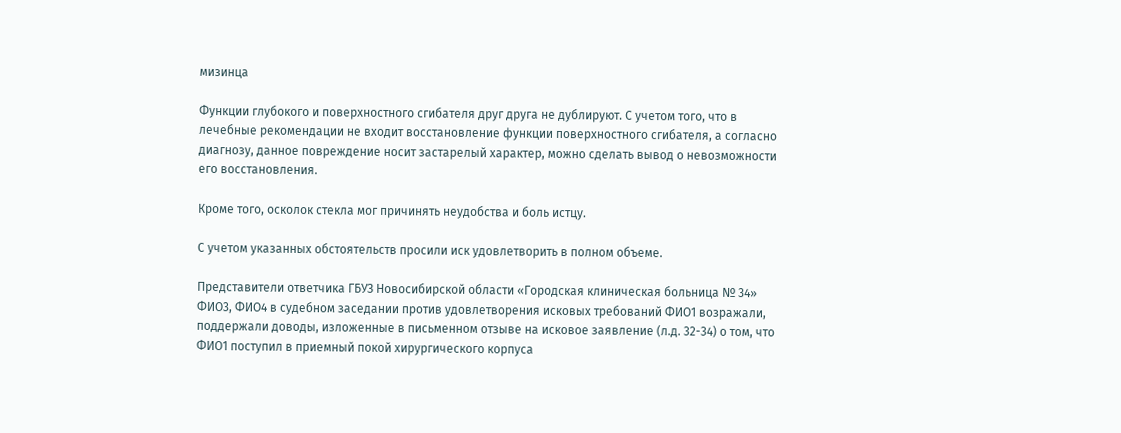мизинца

Функции глубокого и поверхностного сгибателя друг друга не дублируют. С учетом того, что в лечебные рекомендации не входит восстановление функции поверхностного сгибателя, а согласно диагнозу, данное повреждение носит застарелый характер, можно сделать вывод о невозможности его восстановления.

Кроме того, осколок стекла мог причинять неудобства и боль истцу.

С учетом указанных обстоятельств просили иск удовлетворить в полном объеме.

Представители ответчика ГБУЗ Новосибирской области «Городская клиническая больница № 34» ФИО3, ФИО4 в судебном заседании против удовлетворения исковых требований ФИО1 возражали, поддержали доводы, изложенные в письменном отзыве на исковое заявление (л.д. 32-34) о том, что ФИО1 поступил в приемный покой хирургического корпуса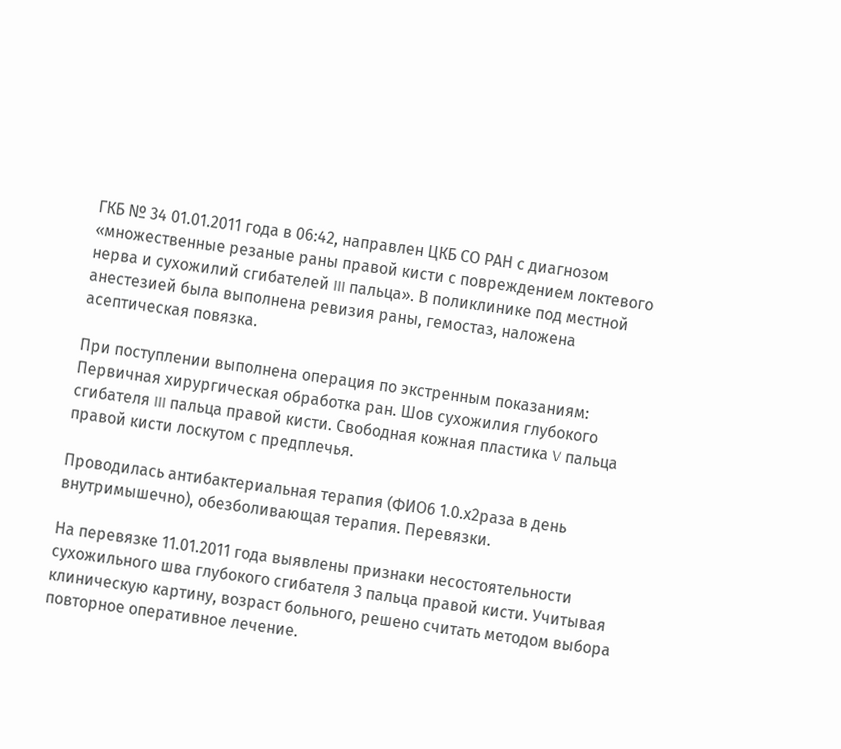ГКБ № 34 01.01.2011 года в 06:42, направлен ЦКБ СО РАН с диагнозом «множественные резаные раны правой кисти с повреждением локтевого нерва и сухожилий сгибателей III пальца». В поликлинике под местной анестезией была выполнена ревизия раны, гемостаз, наложена асептическая повязка.

При поступлении выполнена операция по экстренным показаниям: Первичная хирургическая обработка ран. Шов сухожилия глубокого сгибателя III пальца правой кисти. Свободная кожная пластика V пальца правой кисти лоскутом с предплечья.

Проводилась антибактериальная терапия (ФИО6 1.0.х2раза в день внутримышечно), обезболивающая терапия. Перевязки.

На перевязке 11.01.2011 года выявлены признаки несостоятельности сухожильного шва глубокого сгибателя 3 пальца правой кисти. Учитывая клиническую картину, возраст больного, решено считать методом выбора повторное оперативное лечение.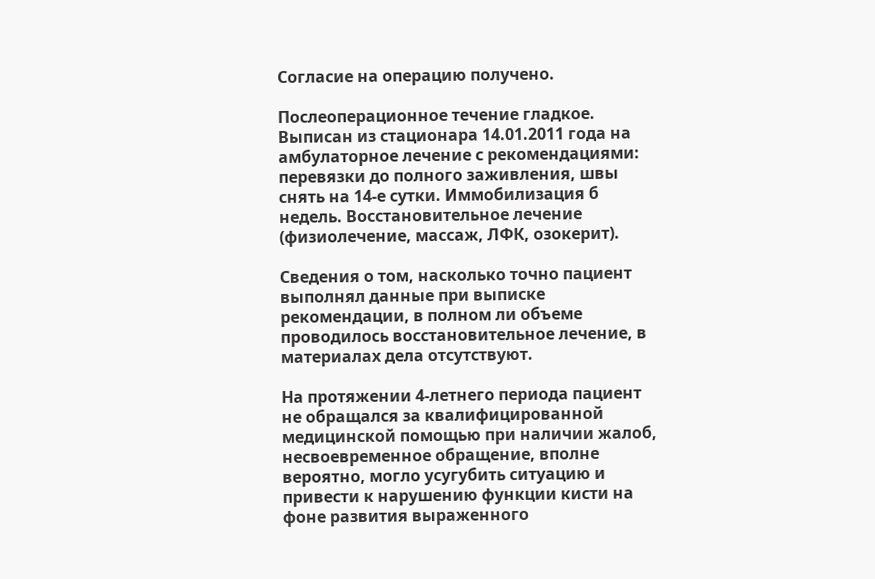Согласие на операцию получено.

Послеоперационное течение гладкое. Выписан из стационара 14.01.2011 года на амбулаторное лечение с рекомендациями: перевязки до полного заживления, швы снять на 14-е сутки. Иммобилизация б недель. Восстановительное лечение (физиолечение, массаж, ЛФК, озокерит).

Сведения о том, насколько точно пациент выполнял данные при выписке рекомендации, в полном ли объеме проводилось восстановительное лечение, в материалах дела отсутствуют.

На протяжении 4-летнего периода пациент не обращался за квалифицированной медицинской помощью при наличии жалоб, несвоевременное обращение, вполне вероятно, могло усугубить ситуацию и привести к нарушению функции кисти на фоне развития выраженного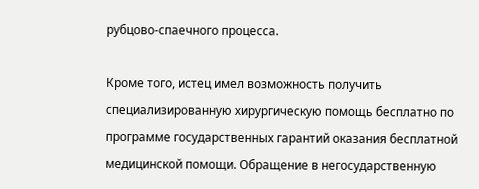рубцово-спаечного процесса.

Кроме того, истец имел возможность получить специализированную хирургическую помощь бесплатно по программе государственных гарантий оказания бесплатной медицинской помощи. Обращение в негосударственную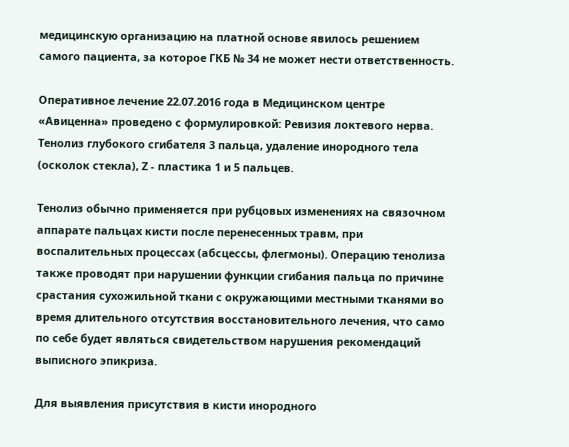медицинскую организацию на платной основе явилось решением самого пациента, за которое ГКБ № 34 не может нести ответственность.

Оперативное лечение 22.07.2016 года в Медицинском центре «Авиценна» проведено с формулировкой: Ревизия локтевого нерва. Тенолиз глубокого сгибателя 3 пальца, удаление инородного тела (осколок стекла), Z - пластика 1 и 5 пальцев.

Тенолиз обычно применяется при рубцовых изменениях на связочном аппарате пальцах кисти после перенесенных травм, при воспалительных процессах (абсцессы, флегмоны). Операцию тенолиза также проводят при нарушении функции сгибания пальца по причине срастания сухожильной ткани с окружающими местными тканями во время длительного отсутствия восстановительного лечения, что само по себе будет являться свидетельством нарушения рекомендаций выписного эпикриза.

Для выявления присутствия в кисти инородного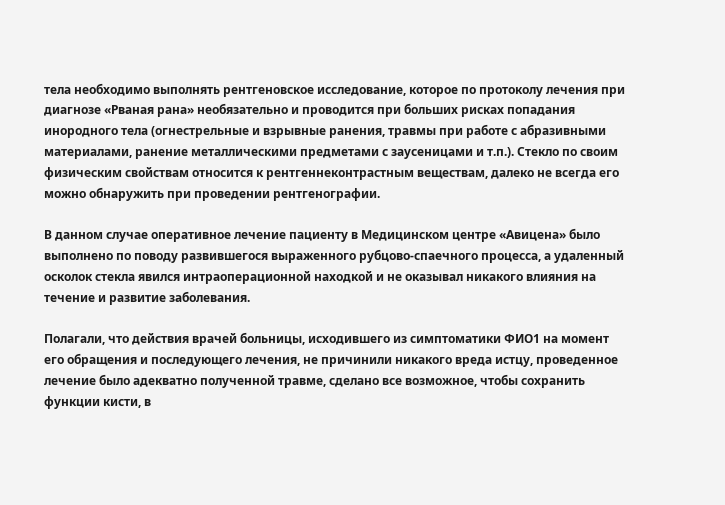тела необходимо выполнять рентгеновское исследование, которое по протоколу лечения при диагнозе «Рваная рана» необязательно и проводится при больших рисках попадания инородного тела (огнестрельные и взрывные ранения, травмы при работе с абразивными материалами, ранение металлическими предметами с заусеницами и т.п.). Стекло по своим физическим свойствам относится к рентгеннеконтрастным веществам, далеко не всегда его можно обнаружить при проведении рентгенографии.

В данном случае оперативное лечение пациенту в Медицинском центре «Авицена» было выполнено по поводу развившегося выраженного рубцово-спаечного процесса, а удаленный осколок стекла явился интраоперационной находкой и не оказывал никакого влияния на течение и развитие заболевания.

Полагали, что действия врачей больницы, исходившего из симптоматики ФИО1 на момент его обращения и последующего лечения, не причинили никакого вреда истцу, проведенное лечение было адекватно полученной травме, сделано все возможное, чтобы сохранить функции кисти, в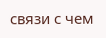связи с чем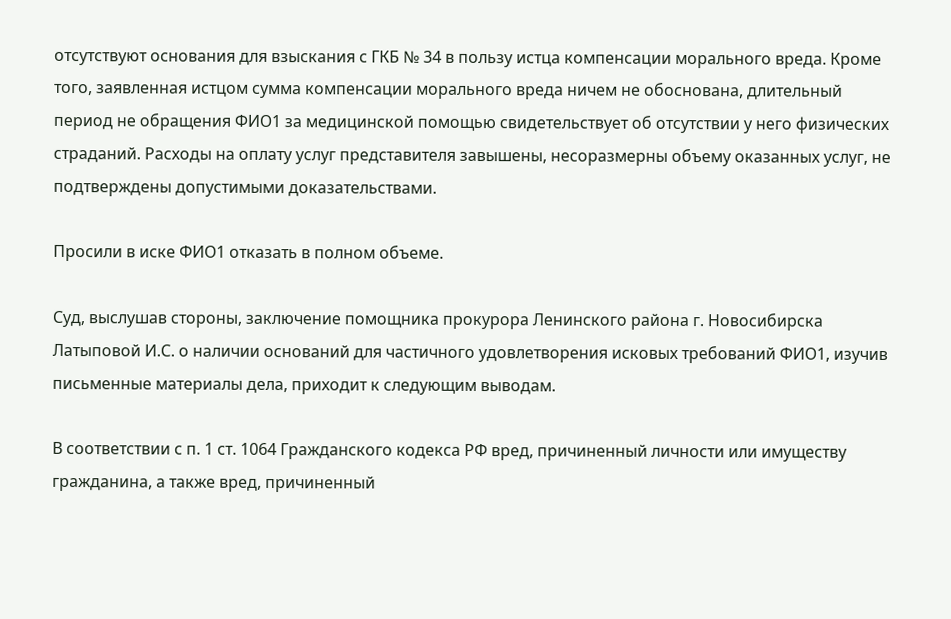отсутствуют основания для взыскания с ГКБ № 34 в пользу истца компенсации морального вреда. Кроме того, заявленная истцом сумма компенсации морального вреда ничем не обоснована, длительный период не обращения ФИО1 за медицинской помощью свидетельствует об отсутствии у него физических страданий. Расходы на оплату услуг представителя завышены, несоразмерны объему оказанных услуг, не подтверждены допустимыми доказательствами.

Просили в иске ФИО1 отказать в полном объеме.

Суд, выслушав стороны, заключение помощника прокурора Ленинского района г. Новосибирска Латыповой И.С. о наличии оснований для частичного удовлетворения исковых требований ФИО1, изучив письменные материалы дела, приходит к следующим выводам.

В соответствии с п. 1 ст. 1064 Гражданского кодекса РФ вред, причиненный личности или имуществу гражданина, а также вред, причиненный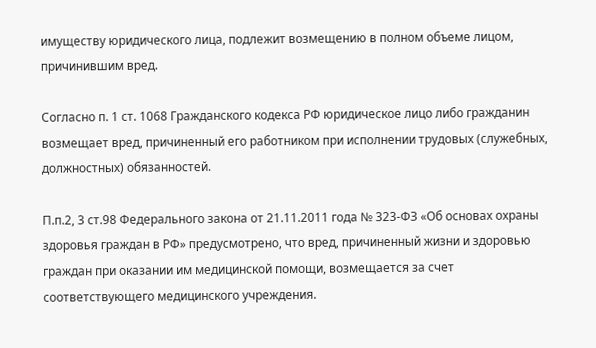имуществу юридического лица, подлежит возмещению в полном объеме лицом, причинившим вред.

Согласно п. 1 ст. 1068 Гражданского кодекса РФ юридическое лицо либо гражданин возмещает вред, причиненный его работником при исполнении трудовых (служебных, должностных) обязанностей.

П.п.2, 3 ст.98 Федерального закона от 21.11.2011 года № 323-ФЗ «Об основах охраны здоровья граждан в РФ» предусмотрено, что вред, причиненный жизни и здоровью граждан при оказании им медицинской помощи, возмещается за счет соответствующего медицинского учреждения.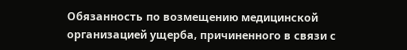Обязанность по возмещению медицинской организацией ущерба, причиненного в связи с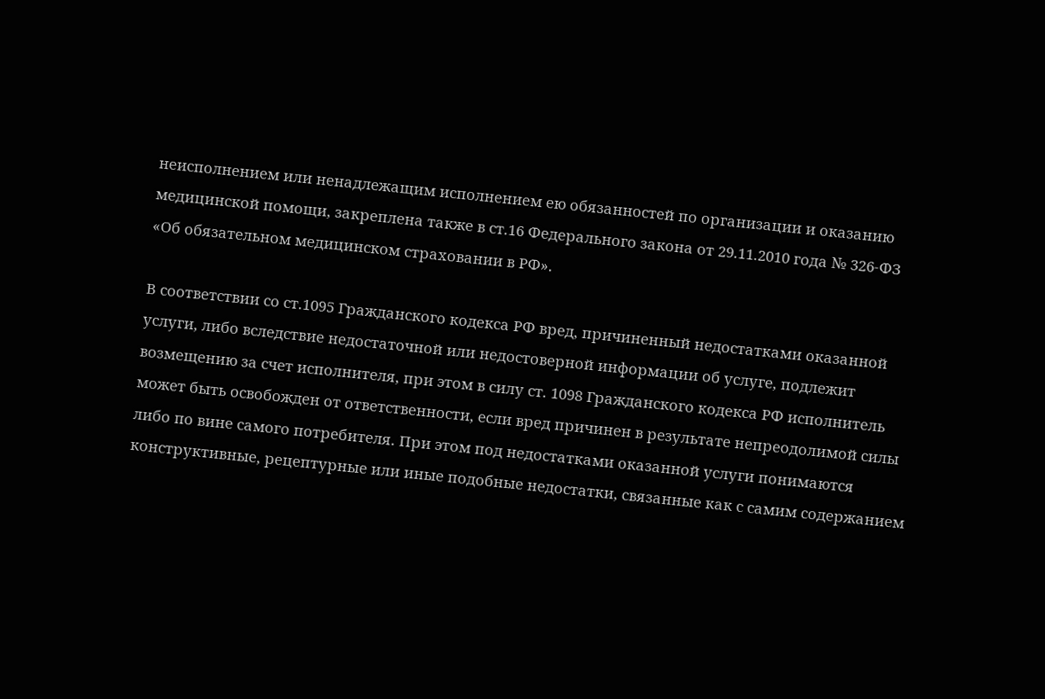неисполнением или ненадлежащим исполнением ею обязанностей по организации и оказанию медицинской помощи, закреплена также в ст.16 Федерального закона от 29.11.2010 года № 326-ФЗ «Об обязательном медицинском страховании в РФ».

В соответствии со ст.1095 Гражданского кодекса РФ вред, причиненный недостатками оказанной услуги, либо вследствие недостаточной или недостоверной информации об услуге, подлежит возмещению за счет исполнителя, при этом в силу ст. 1098 Гражданского кодекса РФ исполнитель может быть освобожден от ответственности, если вред причинен в результате непреодолимой силы либо по вине самого потребителя. При этом под недостатками оказанной услуги понимаются конструктивные, рецептурные или иные подобные недостатки, связанные как с самим содержанием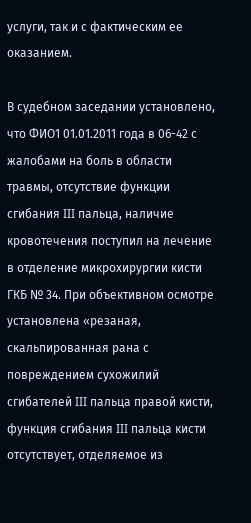услуги, так и с фактическим ее оказанием.

В судебном заседании установлено, что ФИО1 01.01.2011 года в 06-42 с жалобами на боль в области травмы, отсутствие функции сгибания III пальца, наличие кровотечения поступил на лечение в отделение микрохирургии кисти ГКБ № 34. При объективном осмотре установлена «резаная, скальпированная рана с повреждением сухожилий сгибателей III пальца правой кисти, функция сгибания III пальца кисти отсутствует, отделяемое из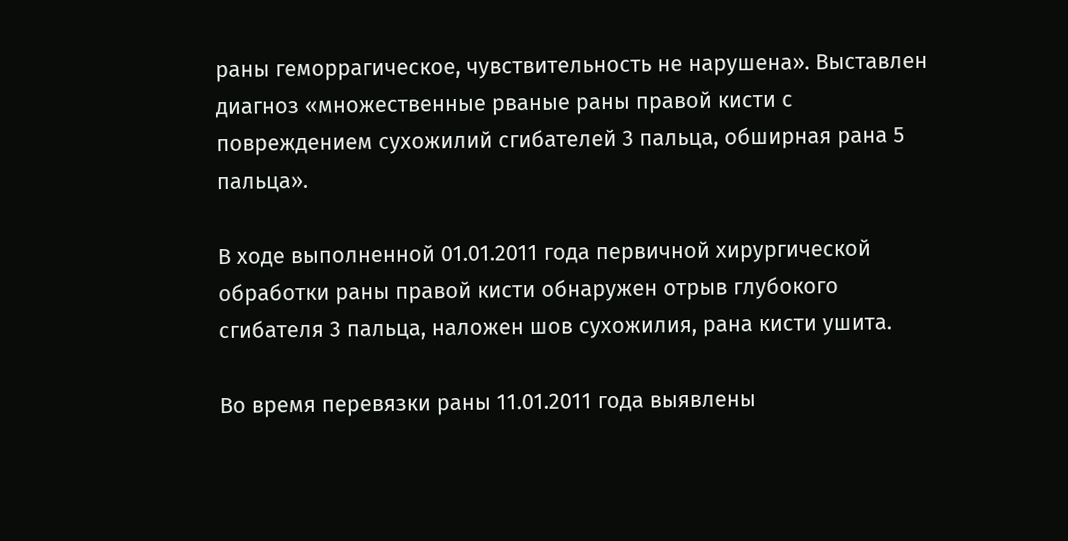раны геморрагическое, чувствительность не нарушена». Выставлен диагноз «множественные рваные раны правой кисти с повреждением сухожилий сгибателей 3 пальца, обширная рана 5 пальца».

В ходе выполненной 01.01.2011 года первичной хирургической обработки раны правой кисти обнаружен отрыв глубокого сгибателя 3 пальца, наложен шов сухожилия, рана кисти ушита.

Во время перевязки раны 11.01.2011 года выявлены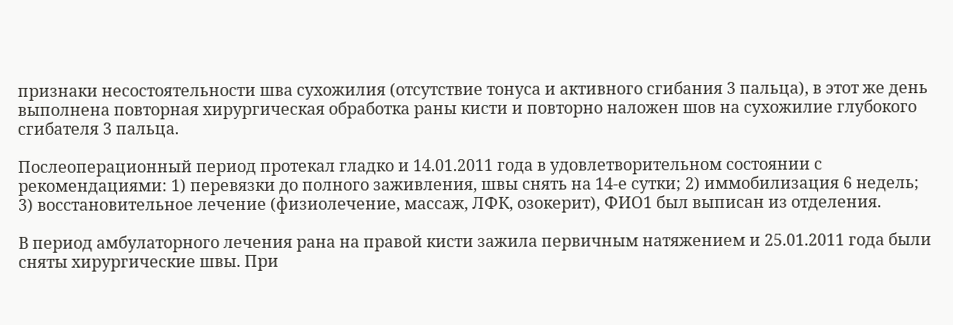признаки несостоятельности шва сухожилия (отсутствие тонуса и активного сгибания 3 пальца), в этот же день выполнена повторная хирургическая обработка раны кисти и повторно наложен шов на сухожилие глубокого сгибателя 3 пальца.

Послеоперационный период протекал гладко и 14.01.2011 года в удовлетворительном состоянии с рекомендациями: 1) перевязки до полного заживления, швы снять на 14-е сутки; 2) иммобилизация 6 недель; 3) восстановительное лечение (физиолечение, массаж, ЛФК, озокерит), ФИО1 был выписан из отделения.

В период амбулаторного лечения рана на правой кисти зажила первичным натяжением и 25.01.2011 года были сняты хирургические швы. При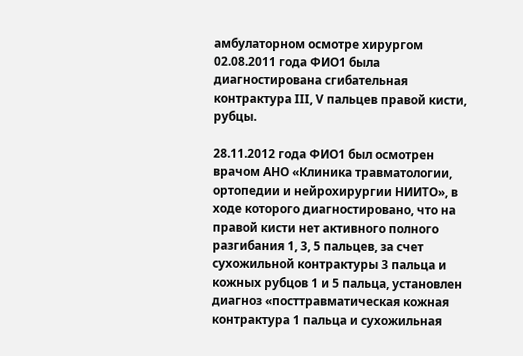амбулаторном осмотре хирургом 02.08.2011 года ФИО1 была диагностирована сгибательная контрактура III, V пальцев правой кисти, рубцы.

28.11.2012 года ФИО1 был осмотрен врачом АНО «Клиника травматологии, ортопедии и нейрохирургии НИИТО», в ходе которого диагностировано, что на правой кисти нет активного полного разгибания 1, 3, 5 пальцев, за счет сухожильной контрактуры 3 пальца и кожных рубцов 1 и 5 пальца, установлен диагноз «посттравматическая кожная контрактура 1 пальца и сухожильная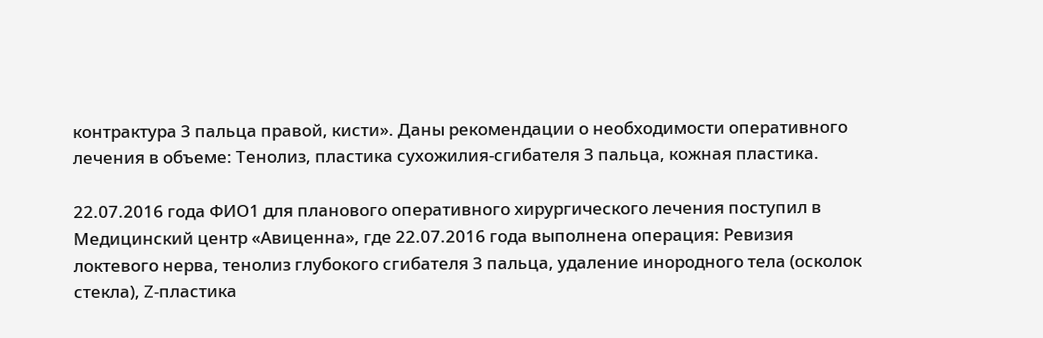контрактура 3 пальца правой, кисти». Даны рекомендации о необходимости оперативного лечения в объеме: Тенолиз, пластика сухожилия-сгибателя 3 пальца, кожная пластика.

22.07.2016 года ФИО1 для планового оперативного хирургического лечения поступил в Медицинский центр «Авиценна», где 22.07.2016 года выполнена операция: Ревизия локтевого нерва, тенолиз глубокого сгибателя 3 пальца, удаление инородного тела (осколок стекла), Z-пластика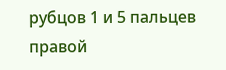рубцов 1 и 5 пальцев правой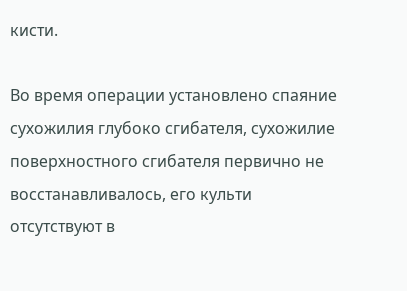кисти.

Во время операции установлено спаяние сухожилия глубоко сгибателя, сухожилие поверхностного сгибателя первично не восстанавливалось, его культи отсутствуют в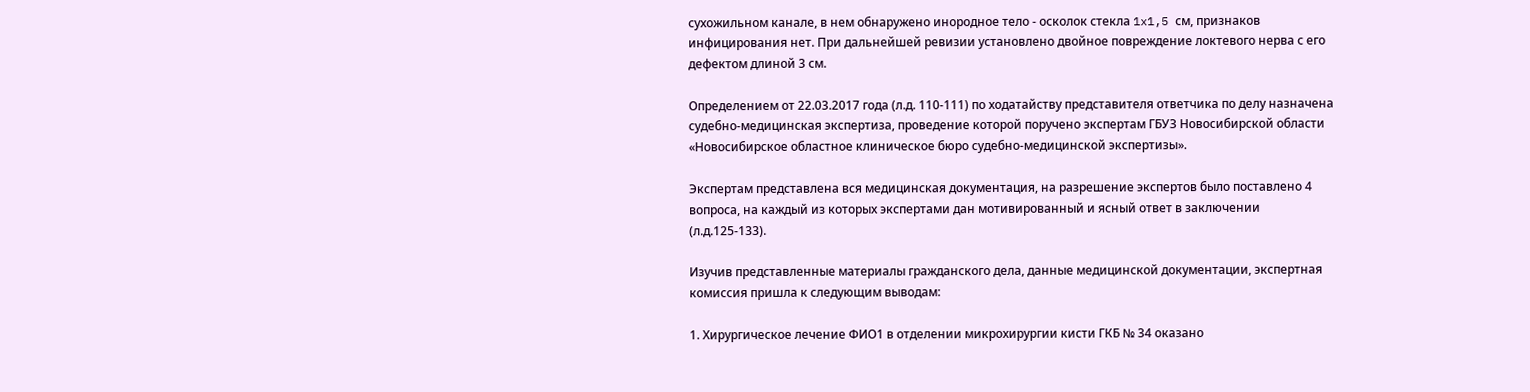сухожильном канале, в нем обнаружено инородное тело - осколок стекла 1x1,5 см, признаков инфицирования нет. При дальнейшей ревизии установлено двойное повреждение локтевого нерва с его дефектом длиной 3 см.

Определением от 22.03.2017 года (л.д. 110-111) по ходатайству представителя ответчика по делу назначена судебно-медицинская экспертиза, проведение которой поручено экспертам ГБУЗ Новосибирской области «Новосибирское областное клиническое бюро судебно-медицинской экспертизы».

Экспертам представлена вся медицинская документация, на разрешение экспертов было поставлено 4 вопроса, на каждый из которых экспертами дан мотивированный и ясный ответ в заключении (л.д.125-133).

Изучив представленные материалы гражданского дела, данные медицинской документации, экспертная комиссия пришла к следующим выводам:

1. Хирургическое лечение ФИО1 в отделении микрохирургии кисти ГКБ № 34 оказано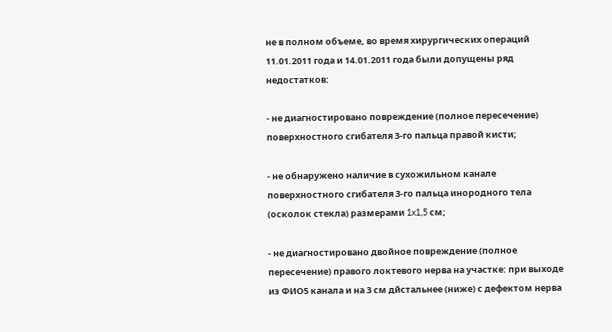не в полном объеме, во время хирургических операций 11.01.2011 года и 14.01.2011 года были допущены ряд недостатков:

- не диагностировано повреждение (полное пересечение) поверхностного сгибателя 3-го пальца правой кисти;

- не обнаружено наличие в сухожильном канале поверхностного сгибателя 3-го пальца инородного тела (осколок стекла) размерами 1x1,5 см;

- не диагностировано двойное повреждение (полное пересечение) правого локтевого нерва на участке: при выходе из ФИО5 канала и на 3 см дйстальнее (ниже) с дефектом нерва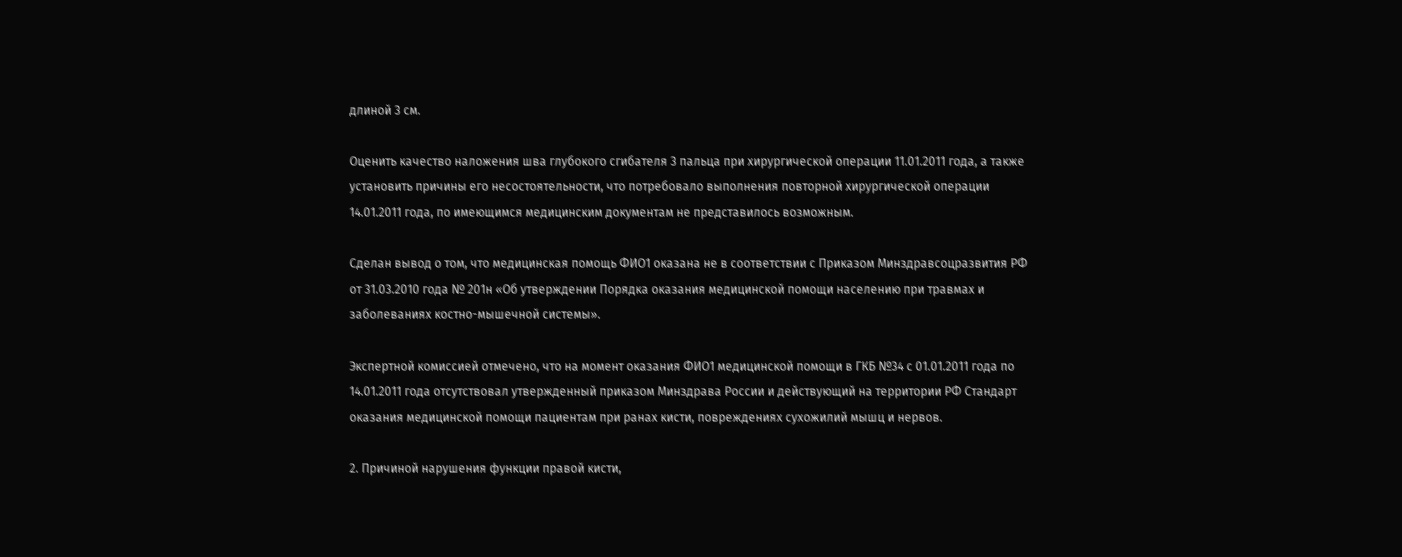длиной 3 см.

Оценить качество наложения шва глубокого сгибателя 3 пальца при хирургической операции 11.01.2011 года, а также установить причины его несостоятельности, что потребовало выполнения повторной хирургической операции 14.01.2011 года, по имеющимся медицинским документам не представилось возможным.

Сделан вывод о том, что медицинская помощь ФИО1 оказана не в соответствии с Приказом Минздравсоцразвития РФ от 31.03.2010 года № 201н «Об утверждении Порядка оказания медицинской помощи населению при травмах и заболеваниях костно-мышечной системы».

Экспертной комиссией отмечено, что на момент оказания ФИО1 медицинской помощи в ГКБ №34 с 01.01.2011 года по 14.01.2011 года отсутствовал утвержденный приказом Минздрава России и действующий на территории РФ Стандарт оказания медицинской помощи пациентам при ранах кисти, повреждениях сухожилий мышц и нервов.

2. Причиной нарушения функции правой кисти,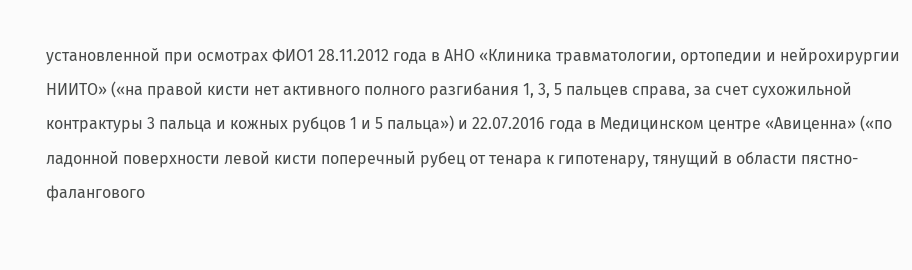установленной при осмотрах ФИО1 28.11.2012 года в АНО «Клиника травматологии, ортопедии и нейрохирургии НИИТО» («на правой кисти нет активного полного разгибания 1, 3, 5 пальцев справа, за счет сухожильной контрактуры 3 пальца и кожных рубцов 1 и 5 пальца») и 22.07.2016 года в Медицинском центре «Авиценна» («по ладонной поверхности левой кисти поперечный рубец от тенара к гипотенару, тянущий в области пястно-фалангового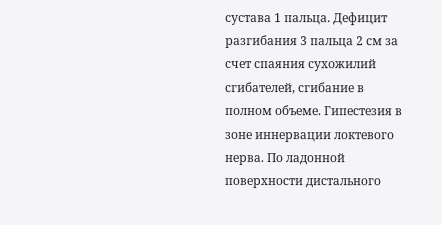сустава 1 пальца. Дефицит разгибания 3 пальца 2 см за счет спаяния сухожилий сгибателей, сгибание в полном объеме. Гипестезия в зоне иннервации локтевого нерва. По ладонной поверхности дистального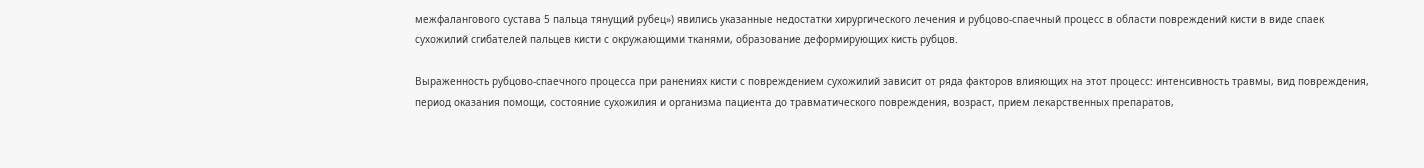межфалангового сустава 5 пальца тянущий рубец») явились указанные недостатки хирургического лечения и рубцово-спаечный процесс в области повреждений кисти в виде спаек сухожилий сгибателей пальцев кисти с окружающими тканями, образование деформирующих кисть рубцов.

Выраженность рубцово-спаечного процесса при ранениях кисти с повреждением сухожилий зависит от ряда факторов влияющих на этот процесс: интенсивность травмы, вид повреждения, период оказания помощи, состояние сухожилия и организма пациента до травматического повреждения, возраст, прием лекарственных препаратов,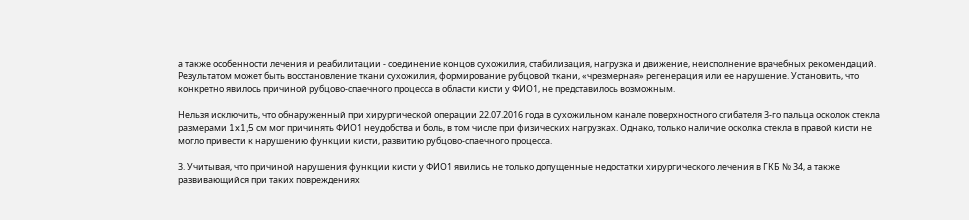а также особенности лечения и реабилитации - соединение концов сухожилия, стабилизация, нагрузка и движение, неисполнение врачебных рекомендаций. Результатом может быть восстановление ткани сухожилия, формирование рубцовой ткани, «чрезмерная» регенерация или ее нарушение. Установить, что конкретно явилось причиной рубцово-спаечного процесса в области кисти у ФИО1, не представилось возможным.

Нельзя исключить, что обнаруженный при хирургической операции 22.07.2016 года в сухожильном канале поверхностного сгибателя 3-го пальца осколок стекла размерами 1x1,5 см мог причинять ФИО1 неудобства и боль, в том числе при физических нагрузках. Однако, только наличие осколка стекла в правой кисти не могло привести к нарушению функции кисти, развитию рубцово-спаечного процесса.

3. Учитывая, что причиной нарушения функции кисти у ФИО1 явились не только допущенные недостатки хирургического лечения в ГКБ № 34, а также развивающийся при таких повреждениях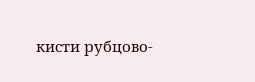кисти рубцово-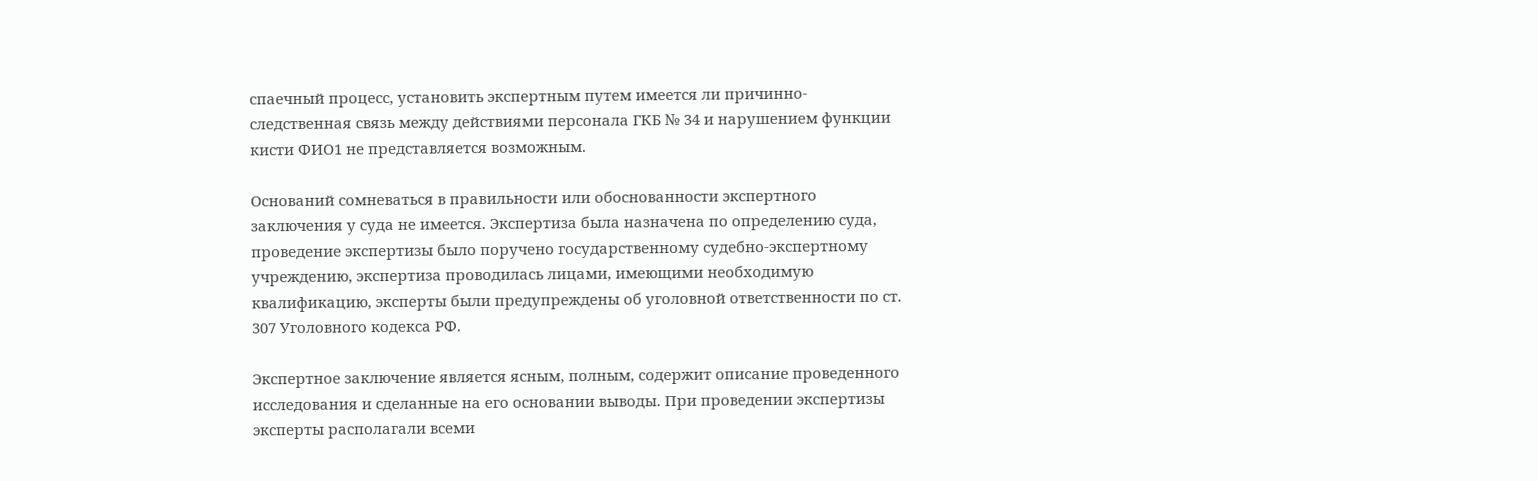спаечный процесс, установить экспертным путем имеется ли причинно-следственная связь между действиями персонала ГКБ № 34 и нарушением функции кисти ФИО1 не представляется возможным.

Оснований сомневаться в правильности или обоснованности экспертного заключения у суда не имеется. Экспертиза была назначена по определению суда, проведение экспертизы было поручено государственному судебно-экспертному учреждению, экспертиза проводилась лицами, имеющими необходимую квалификацию, эксперты были предупреждены об уголовной ответственности по ст. 307 Уголовного кодекса РФ.

Экспертное заключение является ясным, полным, содержит описание проведенного исследования и сделанные на его основании выводы. При проведении экспертизы эксперты располагали всеми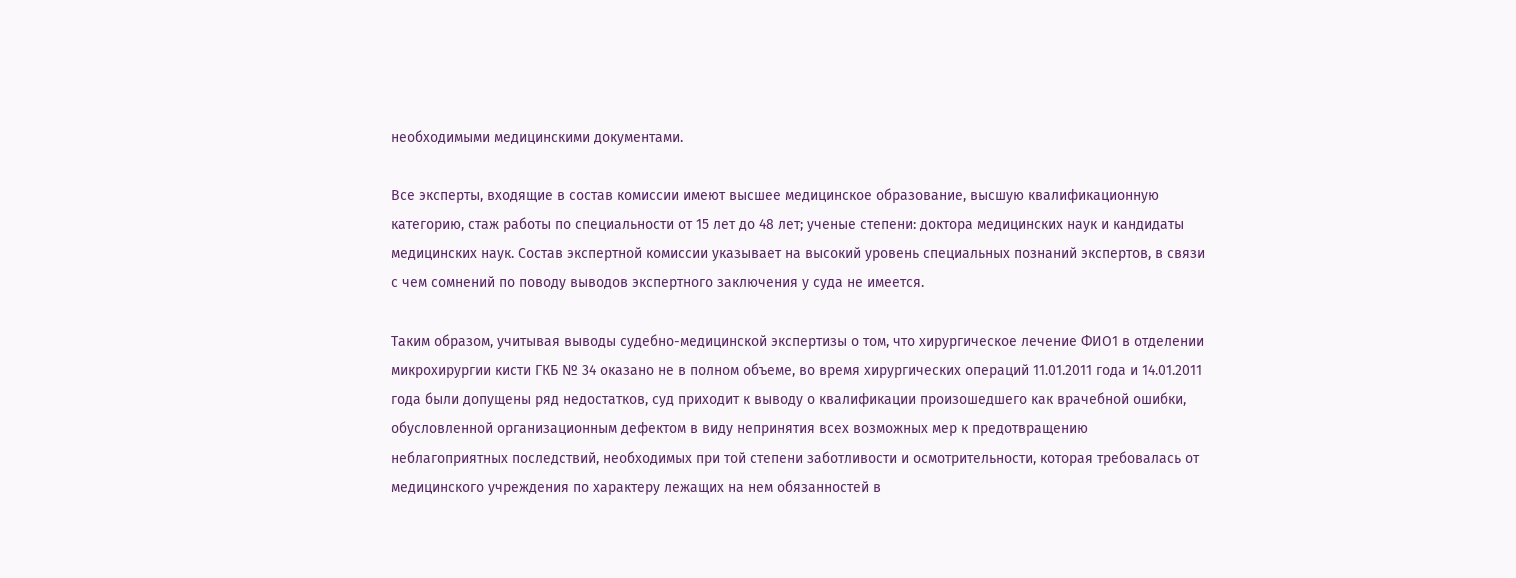необходимыми медицинскими документами.

Все эксперты, входящие в состав комиссии имеют высшее медицинское образование, высшую квалификационную категорию, стаж работы по специальности от 15 лет до 48 лет; ученые степени: доктора медицинских наук и кандидаты медицинских наук. Состав экспертной комиссии указывает на высокий уровень специальных познаний экспертов, в связи с чем сомнений по поводу выводов экспертного заключения у суда не имеется.

Таким образом, учитывая выводы судебно-медицинской экспертизы о том, что хирургическое лечение ФИО1 в отделении микрохирургии кисти ГКБ № 34 оказано не в полном объеме, во время хирургических операций 11.01.2011 года и 14.01.2011 года были допущены ряд недостатков, суд приходит к выводу о квалификации произошедшего как врачебной ошибки, обусловленной организационным дефектом в виду непринятия всех возможных мер к предотвращению неблагоприятных последствий, необходимых при той степени заботливости и осмотрительности, которая требовалась от медицинского учреждения по характеру лежащих на нем обязанностей в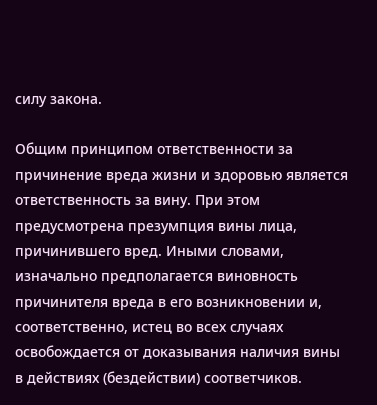силу закона.

Общим принципом ответственности за причинение вреда жизни и здоровью является ответственность за вину. При этом предусмотрена презумпция вины лица, причинившего вред. Иными словами, изначально предполагается виновность причинителя вреда в его возникновении и, соответственно, истец во всех случаях освобождается от доказывания наличия вины в действиях (бездействии) соответчиков.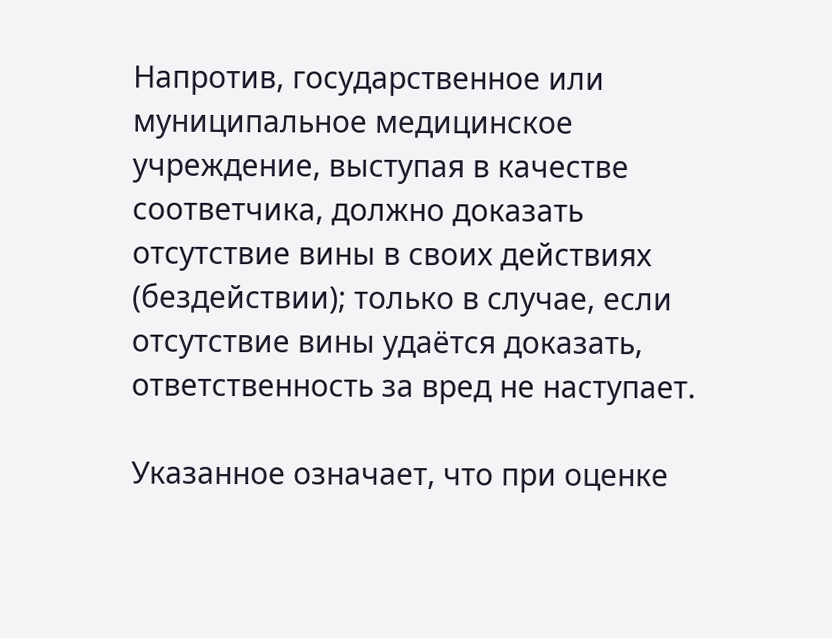Напротив, государственное или муниципальное медицинское учреждение, выступая в качестве соответчика, должно доказать отсутствие вины в своих действиях (бездействии); только в случае, если отсутствие вины удаётся доказать, ответственность за вред не наступает.

Указанное означает, что при оценке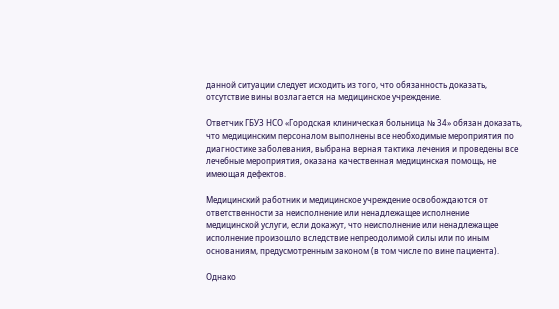данной ситуации следует исходить из того, что обязанность доказать, отсутствие вины возлагается на медицинское учреждение.

Ответчик ГБУЗ НСО «Городская клиническая больница № 34» обязан доказать, что медицинским персоналом выполнены все необходимые мероприятия по диагностике заболевания, выбрана верная тактика лечения и проведены все лечебные мероприятия, оказана качественная медицинская помощь, не имеющая дефектов.

Медицинский работник и медицинское учреждение освобождаются от ответственности за неисполнение или ненадлежащее исполнение медицинской услуги, если докажут, что неисполнение или ненадлежащее исполнение произошло вследствие непреодолимой силы или по иным основаниям, предусмотренным законом (в том числе по вине пациента).

Однако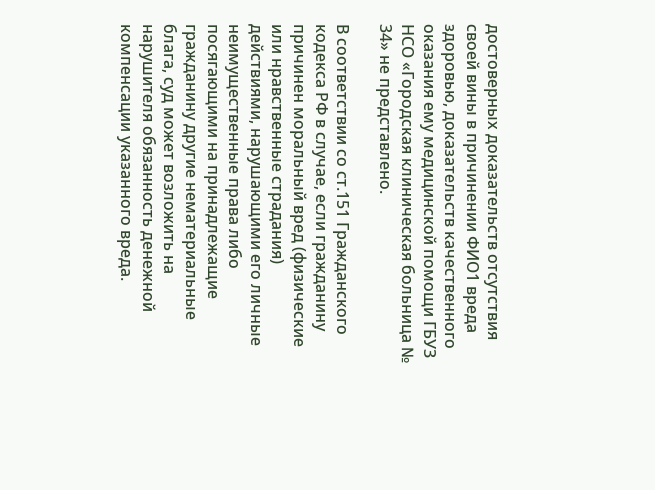достоверных доказательств отсутствия своей вины в причинении ФИО1 вреда здоровью, доказательств качественного оказания ему медицинской помощи ГБУЗ НСО «Городская клиническая больница № 34» не представлено.

В соответствии со ст.151 Гражданского кодекса РФ в случае, если гражданину причинен моральный вред (физические или нравственные страдания) действиями, нарушающими его личные неимущественные права либо посягающими на принадлежащие гражданину другие нематериальные блага, суд может возложить на нарушителя обязанность денежной компенсации указанного вреда.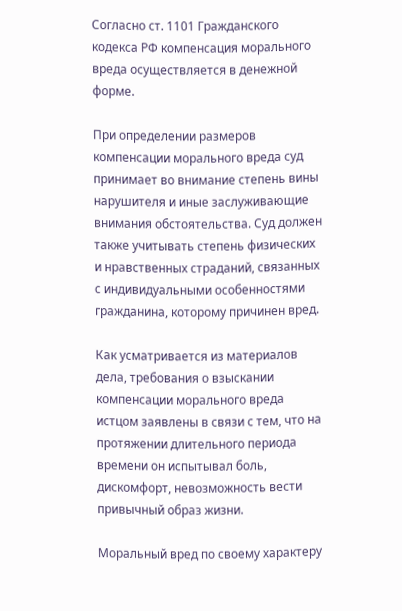Согласно ст. 1101 Гражданского кодекса РФ компенсация морального вреда осуществляется в денежной форме.

При определении размеров компенсации морального вреда суд принимает во внимание степень вины нарушителя и иные заслуживающие внимания обстоятельства. Суд должен также учитывать степень физических и нравственных страданий, связанных с индивидуальными особенностями гражданина, которому причинен вред.

Как усматривается из материалов дела, требования о взыскании компенсации морального вреда истцом заявлены в связи с тем, что на протяжении длительного периода времени он испытывал боль, дискомфорт, невозможность вести привычный образ жизни.

Моральный вред по своему характеру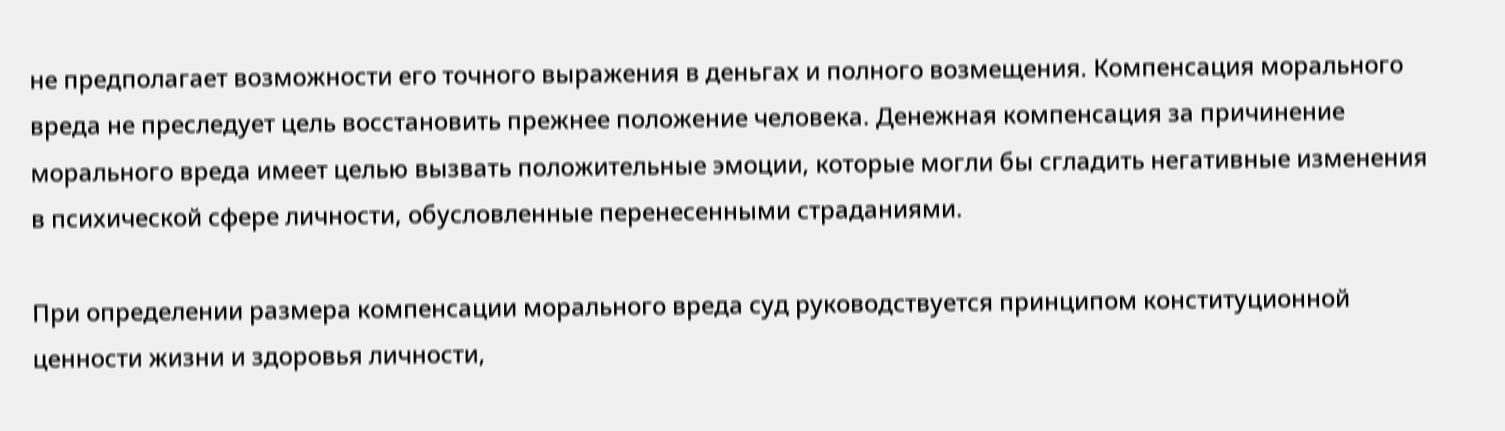не предполагает возможности его точного выражения в деньгах и полного возмещения. Компенсация морального вреда не преследует цель восстановить прежнее положение человека. Денежная компенсация за причинение морального вреда имеет целью вызвать положительные эмоции, которые могли бы сгладить негативные изменения в психической сфере личности, обусловленные перенесенными страданиями.

При определении размера компенсации морального вреда суд руководствуется принципом конституционной ценности жизни и здоровья личности,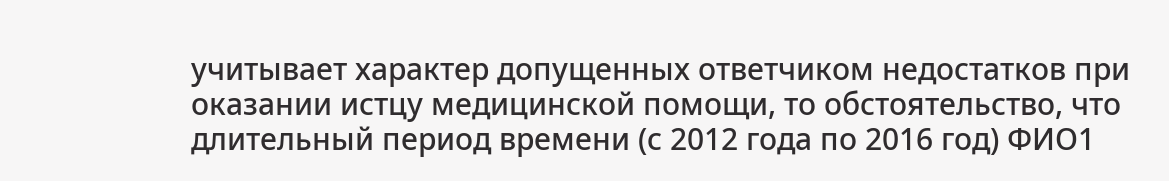учитывает характер допущенных ответчиком недостатков при оказании истцу медицинской помощи, то обстоятельство, что длительный период времени (с 2012 года по 2016 год) ФИО1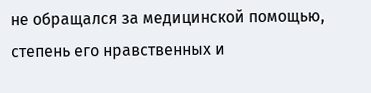не обращался за медицинской помощью, степень его нравственных и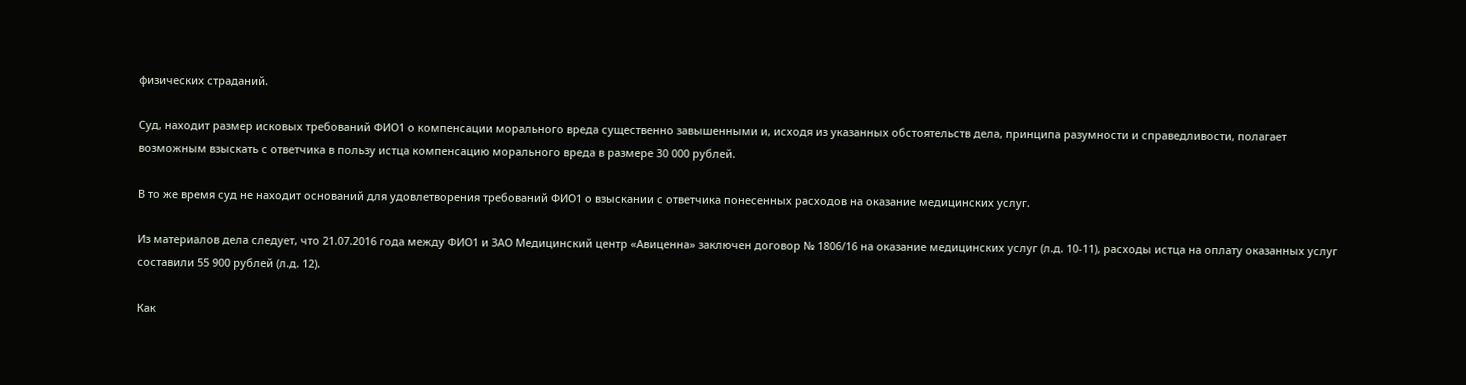физических страданий.

Суд, находит размер исковых требований ФИО1 о компенсации морального вреда существенно завышенными и, исходя из указанных обстоятельств дела, принципа разумности и справедливости, полагает возможным взыскать с ответчика в пользу истца компенсацию морального вреда в размере 30 000 рублей.

В то же время суд не находит оснований для удовлетворения требований ФИО1 о взыскании с ответчика понесенных расходов на оказание медицинских услуг.

Из материалов дела следует, что 21.07.2016 года между ФИО1 и ЗАО Медицинский центр «Авиценна» заключен договор № 1806/16 на оказание медицинских услуг (л.д. 10-11), расходы истца на оплату оказанных услуг составили 55 900 рублей (л.д. 12).

Как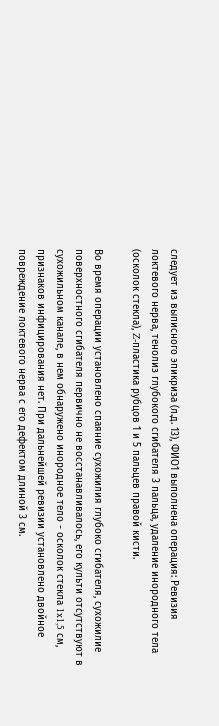следует из выписного эпикриза (л.д. 13), ФИО1 выполнена операция: Ревизия локтевого нерва, тенолиз глубокого сгибателя 3 пальца, удаление инородного тела (осколок стекла), Z-пластика рубцов 1 и 5 пальцев правой кисти.

Во время операции установлено спаяние сухожилия глубоко сгибателя, сухожилие поверхностного сгибателя первично не восстанавливалось, его культи отсутствуют в сухожильном канале, в нем обнаружено инородное тело - осколок стекла 1x1,5 см, признаков инфицирования нет. При дальнейшей ревизии установлено двойное повреждение локтевого нерва с его дефектом длиной 3 см.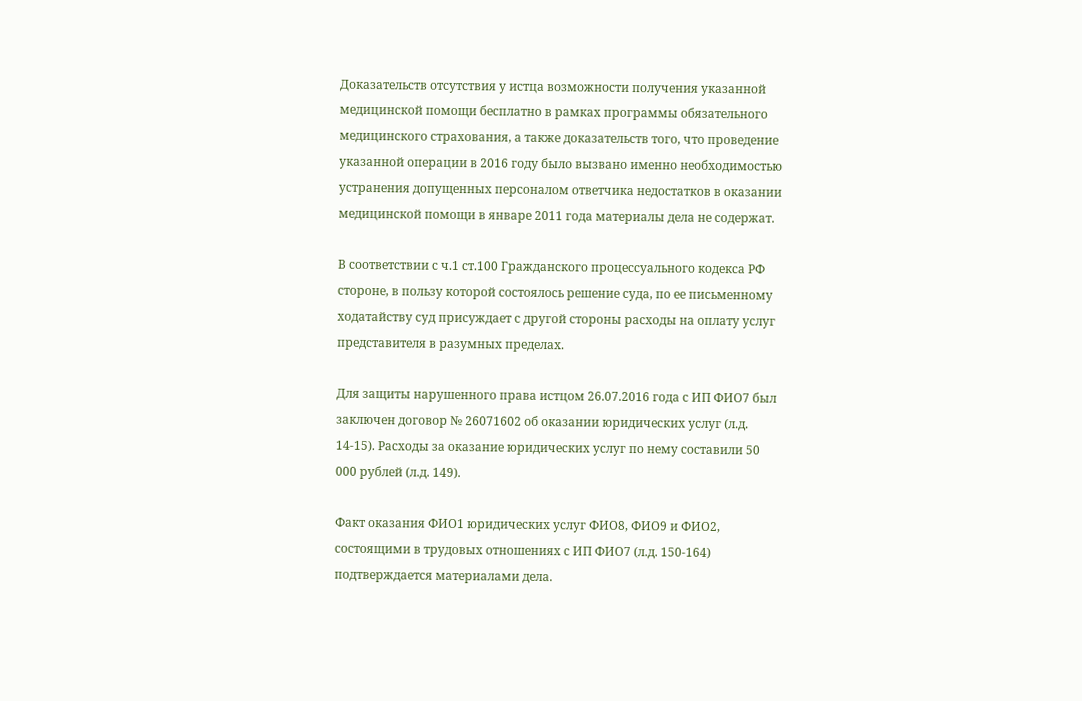Доказательств отсутствия у истца возможности получения указанной медицинской помощи бесплатно в рамках программы обязательного медицинского страхования, а также доказательств того, что проведение указанной операции в 2016 году было вызвано именно необходимостью устранения допущенных персоналом ответчика недостатков в оказании медицинской помощи в январе 2011 года материалы дела не содержат.

В соответствии с ч.1 ст.100 Гражданского процессуального кодекса РФ стороне, в пользу которой состоялось решение суда, по ее письменному ходатайству суд присуждает с другой стороны расходы на оплату услуг представителя в разумных пределах.

Для защиты нарушенного права истцом 26.07.2016 года с ИП ФИО7 был заключен договор № 26071602 об оказании юридических услуг (л.д. 14-15). Расходы за оказание юридических услуг по нему составили 50 000 рублей (л.д. 149).

Факт оказания ФИО1 юридических услуг ФИО8, ФИО9 и ФИО2, состоящими в трудовых отношениях с ИП ФИО7 (л.д. 150-164) подтверждается материалами дела.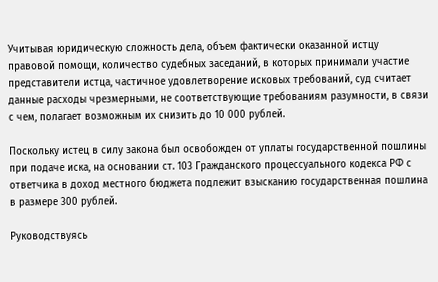Учитывая юридическую сложность дела, объем фактически оказанной истцу правовой помощи, количество судебных заседаний, в которых принимали участие представители истца, частичное удовлетворение исковых требований, суд считает данные расходы чрезмерными, не соответствующие требованиям разумности, в связи с чем, полагает возможным их снизить до 10 000 рублей.

Поскольку истец в силу закона был освобожден от уплаты государственной пошлины при подаче иска, на основании ст. 103 Гражданского процессуального кодекса РФ с ответчика в доход местного бюджета подлежит взысканию государственная пошлина в размере 300 рублей.

Руководствуясь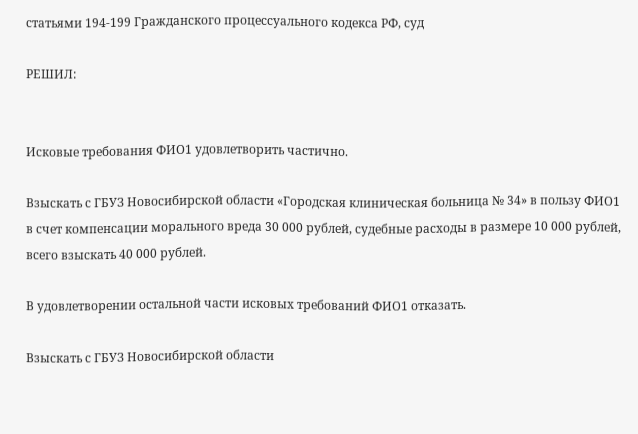статьями 194-199 Гражданского процессуального кодекса РФ, суд

РЕШИЛ:


Исковые требования ФИО1 удовлетворить частично.

Взыскать с ГБУЗ Новосибирской области «Городская клиническая больница № 34» в пользу ФИО1 в счет компенсации морального вреда 30 000 рублей, судебные расходы в размере 10 000 рублей, всего взыскать 40 000 рублей.

В удовлетворении остальной части исковых требований ФИО1 отказать.

Взыскать с ГБУЗ Новосибирской области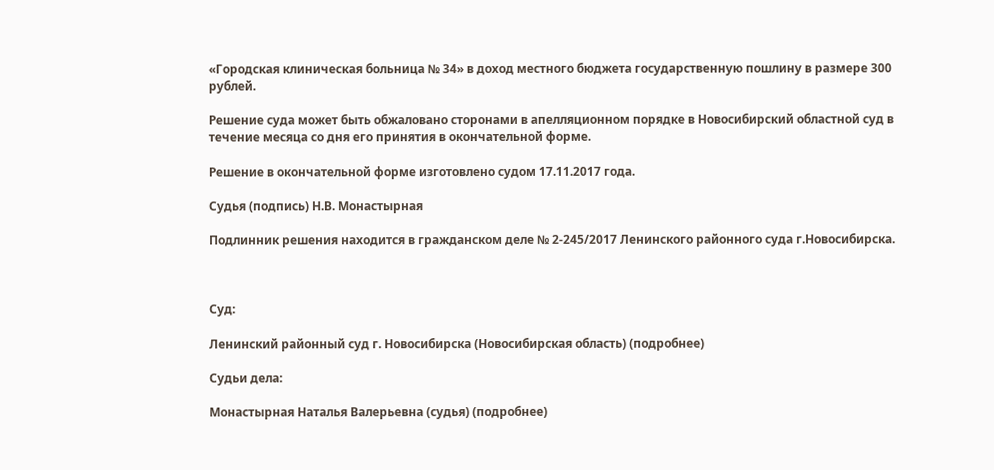«Городская клиническая больница № 34» в доход местного бюджета государственную пошлину в размере 300 рублей.

Решение суда может быть обжаловано сторонами в апелляционном порядке в Новосибирский областной суд в течение месяца со дня его принятия в окончательной форме.

Решение в окончательной форме изготовлено судом 17.11.2017 года.

Судья (подпись) Н.В. Монастырная

Подлинник решения находится в гражданском деле № 2-245/2017 Ленинского районного суда г.Новосибирска.



Суд:

Ленинский районный суд г. Новосибирска (Новосибирская область) (подробнее)

Судьи дела:

Монастырная Наталья Валерьевна (судья) (подробнее)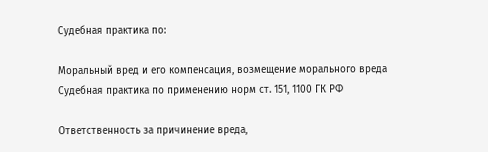Судебная практика по:

Моральный вред и его компенсация, возмещение морального вреда
Судебная практика по применению норм ст. 151, 1100 ГК РФ

Ответственность за причинение вреда,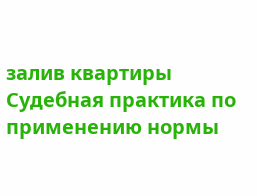залив квартиры
Судебная практика по применению нормы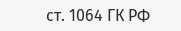ст. 1064 ГК РФ